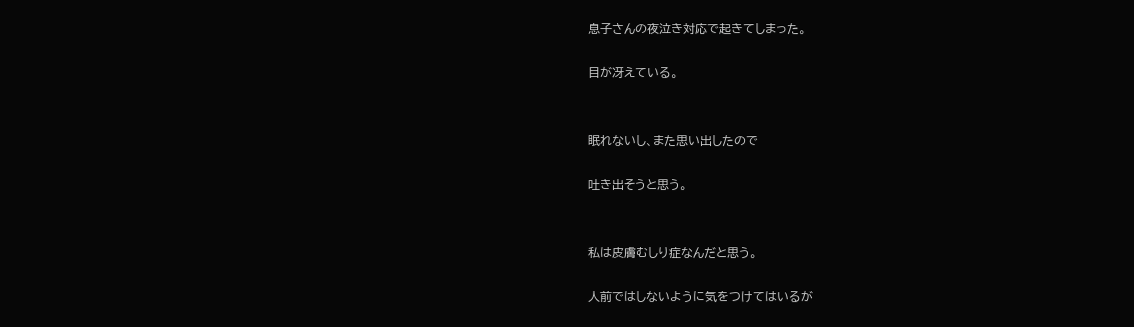息子さんの夜泣き対応で起きてしまった。

目が冴えている。


眠れないし、また思い出したので

吐き出そうと思う。


私は皮膚むしり症なんだと思う。

人前ではしないように気をつけてはいるが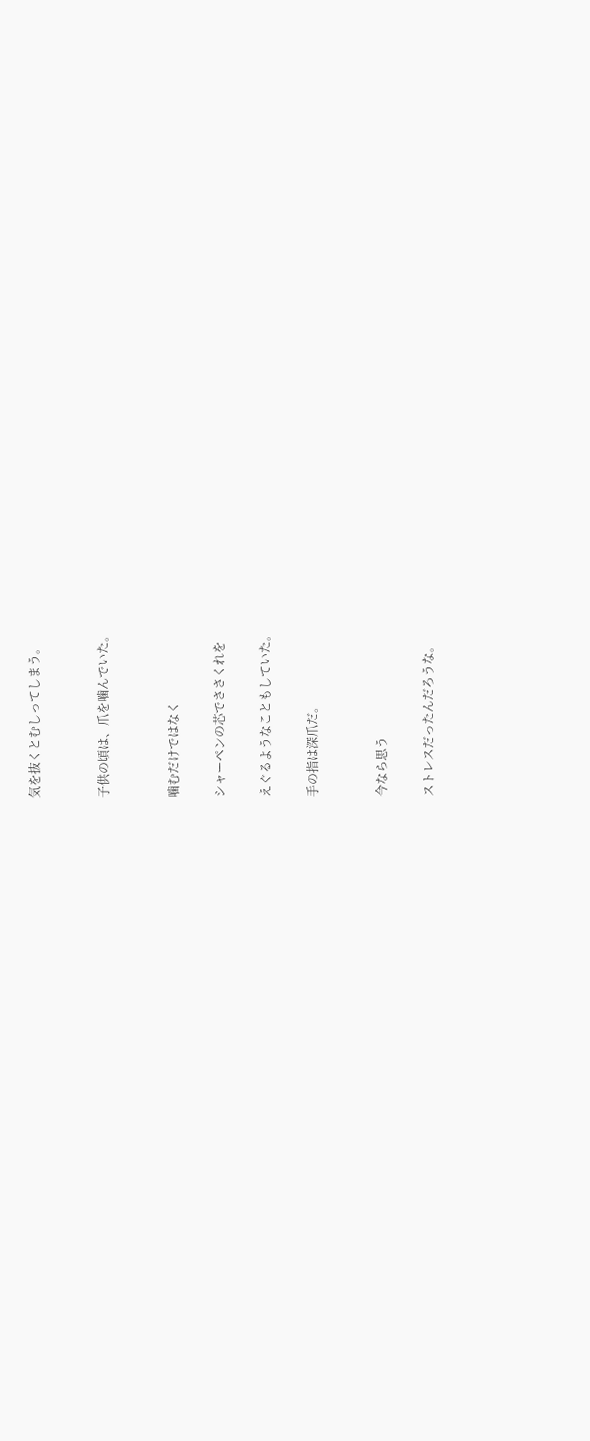気を抜くとむしってしまう。


子供の頃は、爪を噛んでいた。


噛むだけではなく

シャーペンの芯でささくれを

えぐるようなこともしていた。

手の指は深爪だ。


今なら思う

ストレスだったんだろうな。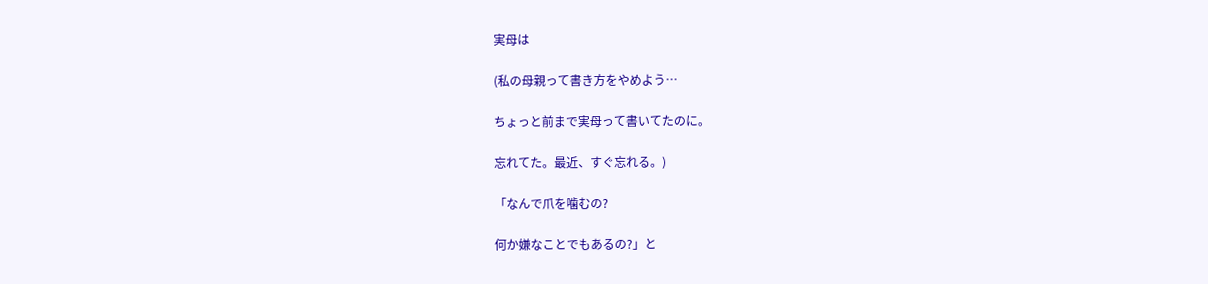実母は

(私の母親って書き方をやめよう…

ちょっと前まで実母って書いてたのに。

忘れてた。最近、すぐ忘れる。)

「なんで爪を噛むの?

何か嫌なことでもあるの?」と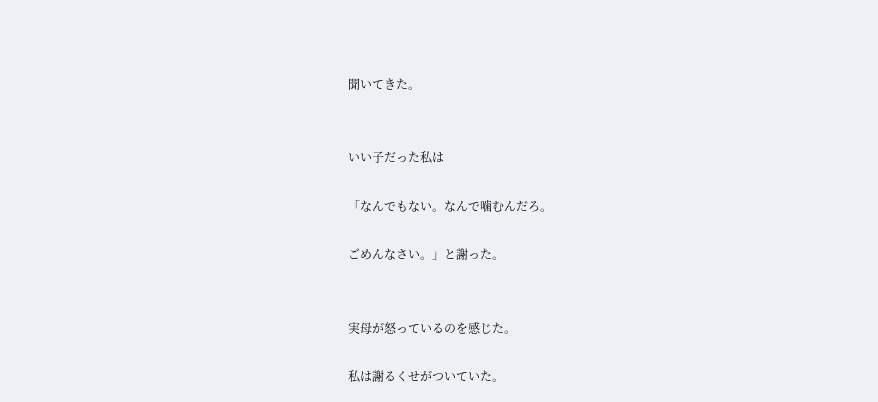聞いてきた。


いい子だった私は

「なんでもない。なんで噛むんだろ。

ごめんなさい。」と謝った。


実母が怒っているのを感じた。

私は謝るくせがついていた。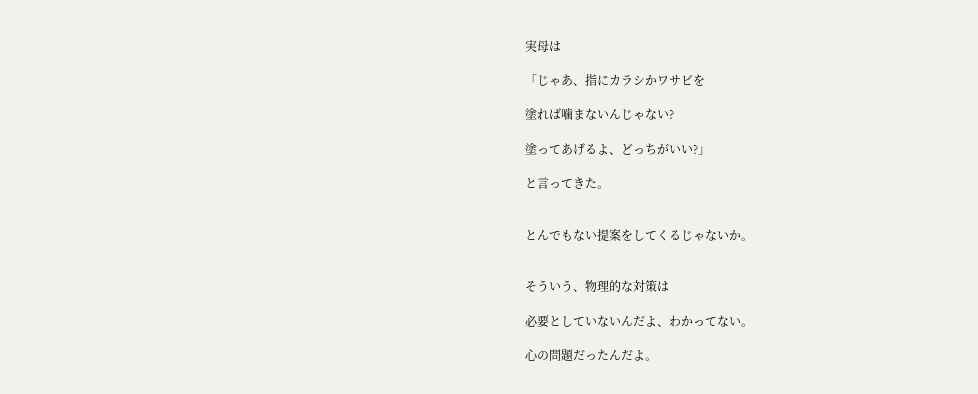実母は

「じゃあ、指にカラシかワサビを

塗れば噛まないんじゃない?

塗ってあげるよ、どっちがいい?」

と言ってきた。


とんでもない提案をしてくるじゃないか。


そういう、物理的な対策は

必要としていないんだよ、わかってない。

心の問題だったんだよ。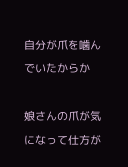自分が爪を噛んでいたからか

娘さんの爪が気になって仕方が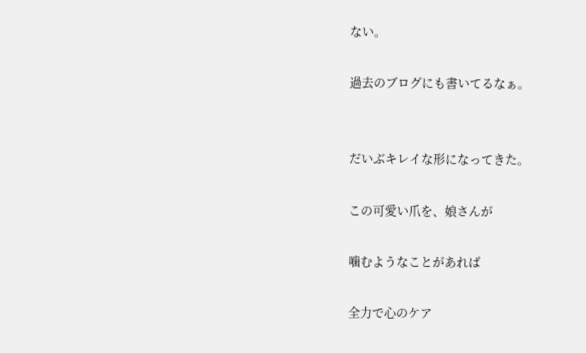ない。

過去のブログにも書いてるなぁ。


だいぶキレイな形になってきた。

この可愛い爪を、娘さんが

噛むようなことがあれば

全力で心のケア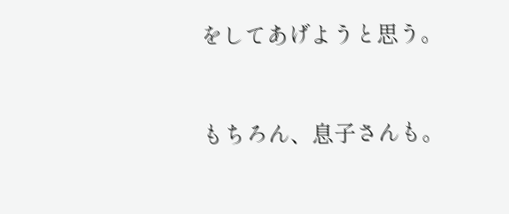をしてあげようと思う。


もちろん、息子さんも。